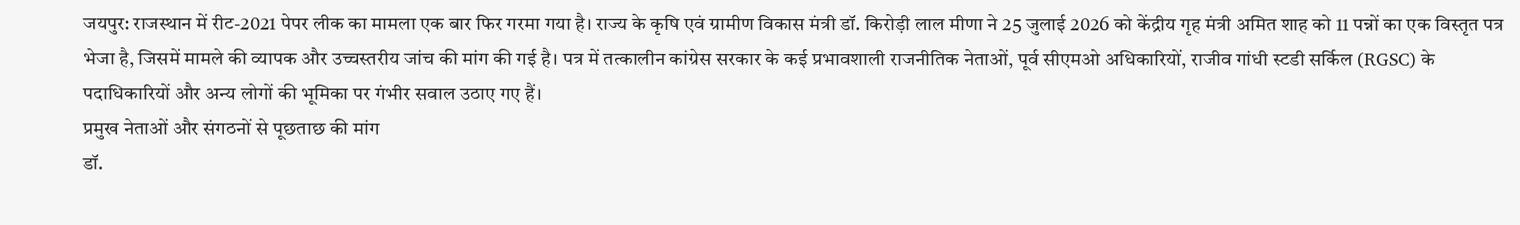जयपुर: राजस्थान में रीट-2021 पेपर लीक का मामला एक बार फिर गरमा गया है। राज्य के कृषि एवं ग्रामीण विकास मंत्री डॉ. किरोड़ी लाल मीणा ने 25 जुलाई 2026 को केंद्रीय गृह मंत्री अमित शाह को 11 पन्नों का एक विस्तृत पत्र भेजा है, जिसमें मामले की व्यापक और उच्चस्तरीय जांच की मांग की गई है। पत्र में तत्कालीन कांग्रेस सरकार के कई प्रभावशाली राजनीतिक नेताओं, पूर्व सीएमओ अधिकारियों, राजीव गांधी स्टडी सर्किल (RGSC) के पदाधिकारियों और अन्य लोगों की भूमिका पर गंभीर सवाल उठाए गए हैं।
प्रमुख नेताओं और संगठनों से पूछताछ की मांग
डॉ.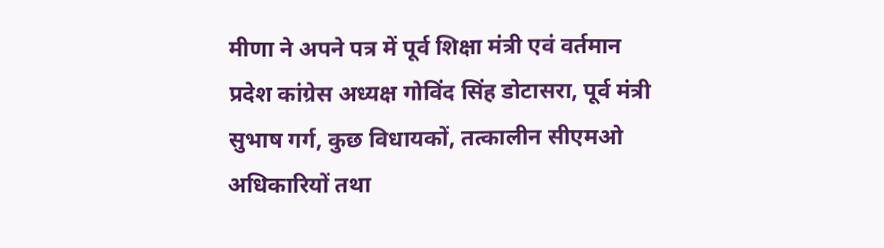मीणा ने अपने पत्र में पूर्व शिक्षा मंत्री एवं वर्तमान प्रदेश कांग्रेस अध्यक्ष गोविंद सिंह डोटासरा, पूर्व मंत्री सुभाष गर्ग, कुछ विधायकों, तत्कालीन सीएमओ अधिकारियों तथा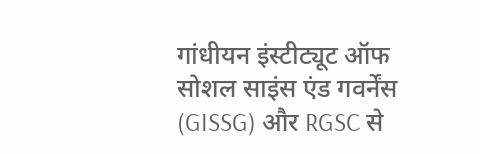गांधीयन इंस्टीट्यूट ऑफ सोशल साइंस एंड गवर्नेंस (GISSG) और RGSC से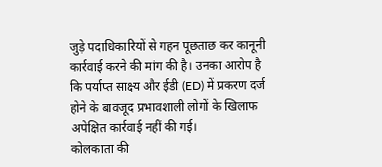जुड़े पदाधिकारियों से गहन पूछताछ कर कानूनी कार्रवाई करने की मांग की है। उनका आरोप है कि पर्याप्त साक्ष्य और ईडी (ED) में प्रकरण दर्ज होने के बावजूद प्रभावशाली लोगों के खिलाफ अपेक्षित कार्रवाई नहीं की गई।
कोलकाता की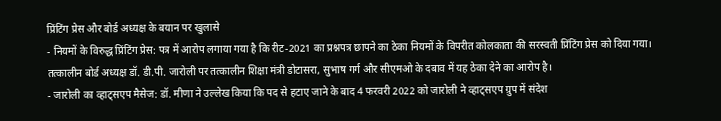प्रिंटिंग प्रेस और बोर्ड अध्यक्ष के बयान पर खुलासे
- नियमों के विरुद्ध प्रिंटिंग प्रेस: पत्र में आरोप लगाया गया है कि रीट-2021 का प्रश्नपत्र छापने का ठेका नियमों के विपरीत कोलकाता की सरस्वती प्रिंटिंग प्रेस को दिया गया। तत्कालीन बोर्ड अध्यक्ष डॉ. डी.पी. जारोली पर तत्कालीन शिक्षा मंत्री डोटासरा, सुभाष गर्ग और सीएमओ के दबाव में यह ठेका देने का आरोप है।
- जारोली का व्हाट्सएप मैसेज: डॉ. मीणा ने उल्लेख किया कि पद से हटाए जाने के बाद 4 फरवरी 2022 को जारोली ने व्हाट्सएप ग्रुप में संदेश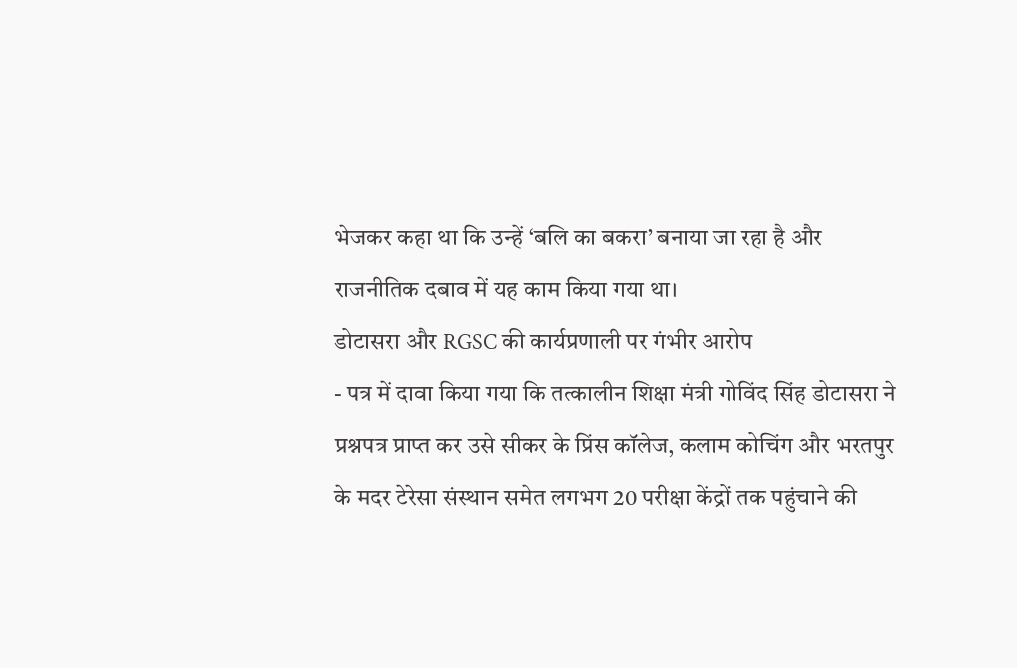भेजकर कहा था कि उन्हें ‘बलि का बकरा’ बनाया जा रहा है और राजनीतिक दबाव में यह काम किया गया था।
डोटासरा और RGSC की कार्यप्रणाली पर गंभीर आरोप
- पत्र में दावा किया गया कि तत्कालीन शिक्षा मंत्री गोविंद सिंह डोटासरा ने प्रश्नपत्र प्राप्त कर उसे सीकर के प्रिंस कॉलेज, कलाम कोचिंग और भरतपुर के मदर टेरेसा संस्थान समेत लगभग 20 परीक्षा केंद्रों तक पहुंचाने की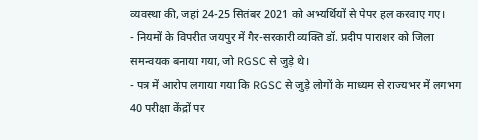व्यवस्था की, जहां 24-25 सितंबर 2021 को अभ्यर्थियों से पेपर हल करवाए गए।
- नियमों के विपरीत जयपुर में गैर-सरकारी व्यक्ति डॉ. प्रदीप पाराशर को जिला समन्वयक बनाया गया, जो RGSC से जुड़े थे।
- पत्र में आरोप लगाया गया कि RGSC से जुड़े लोगों के माध्यम से राज्यभर में लगभग 40 परीक्षा केंद्रों पर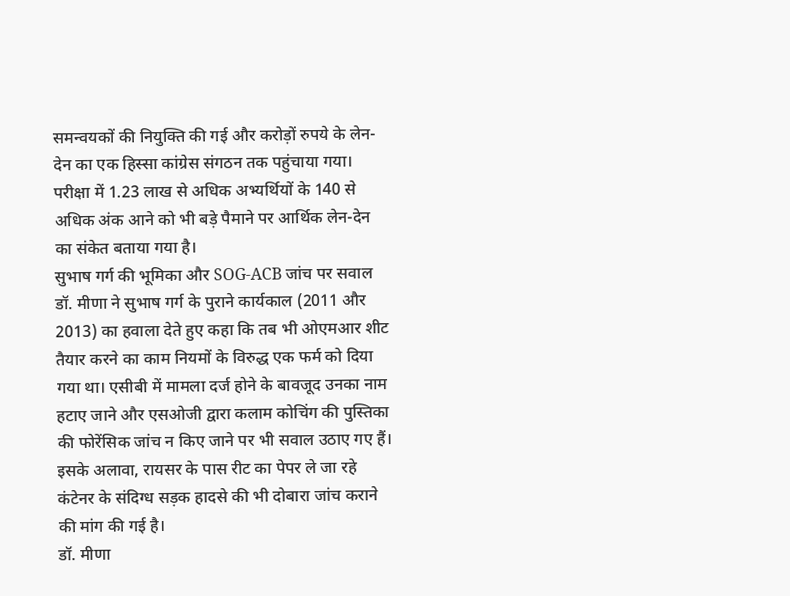समन्वयकों की नियुक्ति की गई और करोड़ों रुपये के लेन-देन का एक हिस्सा कांग्रेस संगठन तक पहुंचाया गया। परीक्षा में 1.23 लाख से अधिक अभ्यर्थियों के 140 से अधिक अंक आने को भी बड़े पैमाने पर आर्थिक लेन-देन का संकेत बताया गया है।
सुभाष गर्ग की भूमिका और SOG-ACB जांच पर सवाल
डॉ. मीणा ने सुभाष गर्ग के पुराने कार्यकाल (2011 और 2013) का हवाला देते हुए कहा कि तब भी ओएमआर शीट तैयार करने का काम नियमों के विरुद्ध एक फर्म को दिया गया था। एसीबी में मामला दर्ज होने के बावजूद उनका नाम हटाए जाने और एसओजी द्वारा कलाम कोचिंग की पुस्तिका की फोरेंसिक जांच न किए जाने पर भी सवाल उठाए गए हैं। इसके अलावा, रायसर के पास रीट का पेपर ले जा रहे कंटेनर के संदिग्ध सड़क हादसे की भी दोबारा जांच कराने की मांग की गई है।
डॉ. मीणा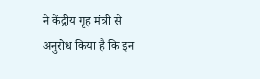ने केंद्रीय गृह मंत्री से अनुरोध किया है कि इन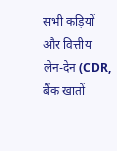सभी कड़ियों और वित्तीय लेन-देन (CDR, बैंक खातों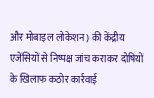और मोबाइल लोकेशन) की केंद्रीय एजेंसियों से निष्पक्ष जांच कराकर दोषियों के खिलाफ कठोर कार्रवाई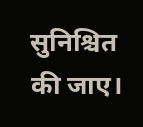सुनिश्चित की जाए।